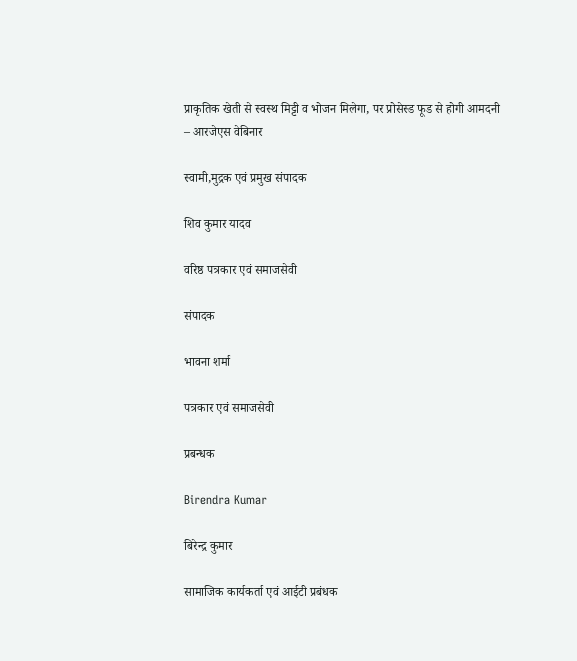प्राकृतिक खेती से स्वस्थ मिट्टी व भोजन मिलेगा, पर प्रोसेस्ड फूड से होगी आमदनी – आरजेएस वेबिनार

स्वामी,मुद्रक एवं प्रमुख संपादक

शिव कुमार यादव

वरिष्ठ पत्रकार एवं समाजसेवी

संपादक

भावना शर्मा

पत्रकार एवं समाजसेवी

प्रबन्धक

Birendra Kumar

बिरेन्द्र कुमार

सामाजिक कार्यकर्ता एवं आईटी प्रबंधक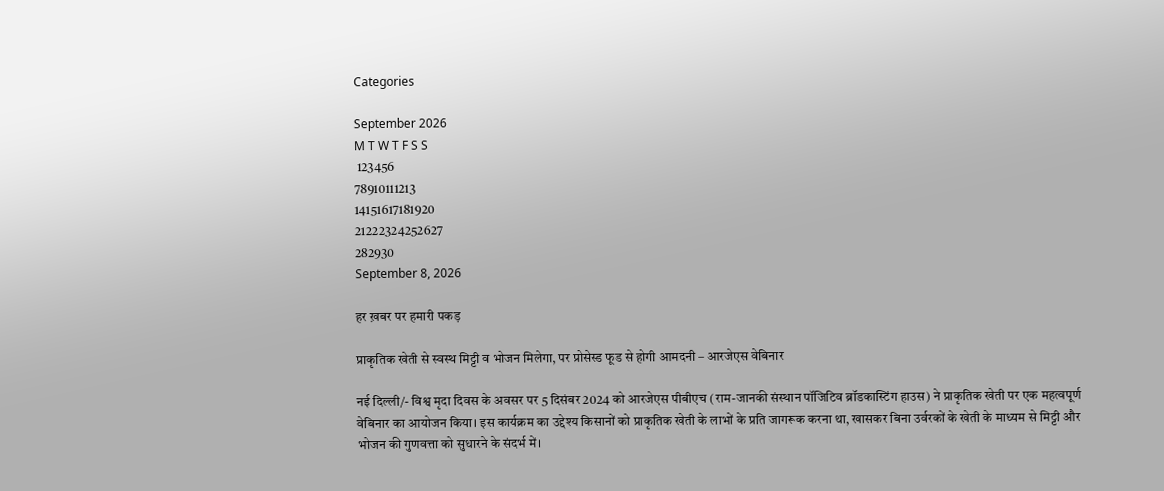Categories

September 2026
M T W T F S S
 123456
78910111213
14151617181920
21222324252627
282930
September 8, 2026

हर ख़बर पर हमारी पकड़

प्राकृतिक खेती से स्वस्थ मिट्टी व भोजन मिलेगा, पर प्रोसेस्ड फूड से होगी आमदनी – आरजेएस वेबिनार

नई दिल्ली/- विश्व मृदा दिवस के अवसर पर 5 दिसंबर 2024 को आरजेएस पीबीएच (राम-जानकी संस्थान पॉजिटिव ब्रॉडकास्टिंग हाउस) ने प्राकृतिक खेती पर एक महत्वपूर्ण वेबिनार का आयोजन किया। इस कार्यक्रम का उद्देश्य किसानों को प्राकृतिक खेती के लाभों के प्रति जागरूक करना था, खासकर बिना उर्वरकों के खेती के माध्यम से मिट्टी और भोजन की गुणवत्ता को सुधारने के संदर्भ में।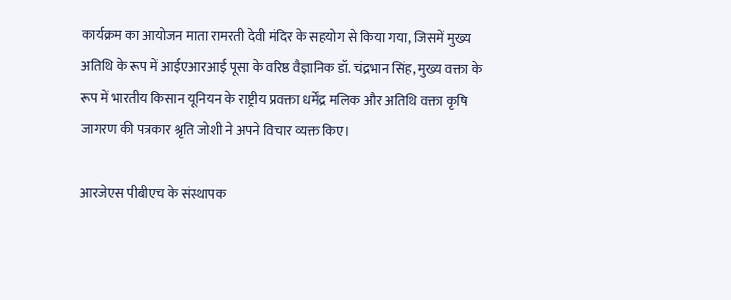कार्यक्रम का आयोजन माता रामरती देवी मंदिर के सहयोग से किया गया, जिसमें मुख्य अतिथि के रूप में आईएआरआई पूसा के वरिष्ठ वैज्ञानिक डॉ. चंद्रभान सिंह, मुख्य वक्ता के रूप में भारतीय किसान यूनियन के राष्ट्रीय प्रवक्ता धर्मेंद्र मलिक और अतिथि वक्ता कृषि जागरण की पत्रकार श्रृति जोशी ने अपने विचार व्यक्त किए।

आरजेएस पीबीएच के संस्थापक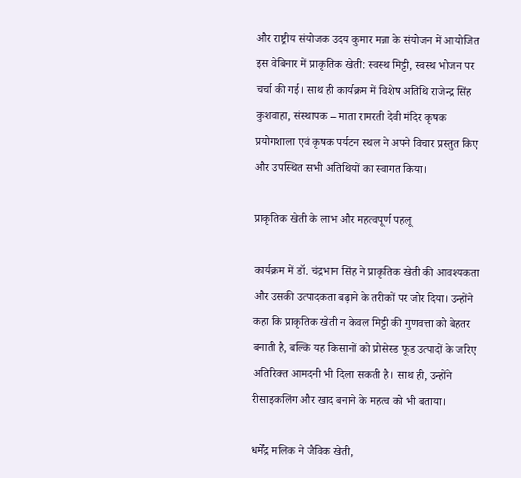और राष्ट्रीय संयोजक उदय कुमार मन्ना के संयोजन में आयोजित इस वेबिनार में प्राकृतिक खेती: स्वस्थ मिट्टी, स्वस्थ भोजन पर चर्चा की गई। साथ ही कार्यक्रम में विशेष अतिथि राजेन्द्र सिंह कुशवाहा, संस्थापक – माता रामरती देवी मंदिर कृषक प्रयोगशाला एवं कृषक पर्यटन स्थल ने अपने विचार प्रस्तुत किए और उपस्थित सभी अतिथियों का स्वागत किया।

प्राकृतिक खेती के लाभ और महत्वपूर्ण पहलू

कार्यक्रम में डॉ. चंद्रभान सिंह ने प्राकृतिक खेती की आवश्यकता और उसकी उत्पादकता बढ़ाने के तरीकों पर जोर दिया। उन्होंने कहा कि प्राकृतिक खेती न केवल मिट्टी की गुणवत्ता को बेहतर बनाती है, बल्कि यह किसानों को प्रोसेस्ड फूड उत्पादों के जरिए अतिरिक्त आमदनी भी दिला सकती है। साथ ही, उन्होंने रीसाइकलिंग और खाद बनाने के महत्व को भी बताया।

धर्मेंद्र मलिक ने जैविक खेती,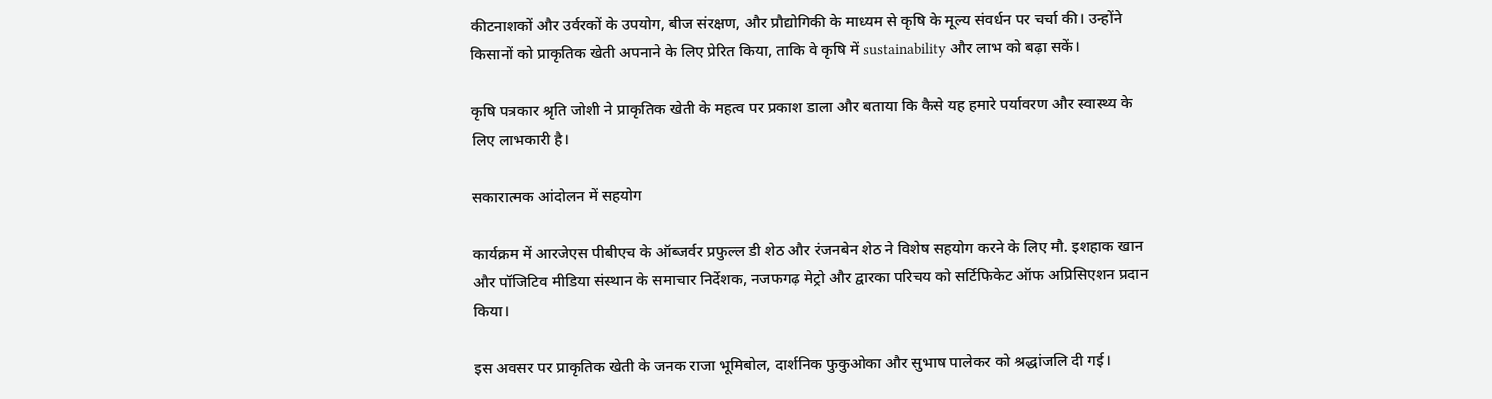कीटनाशकों और उर्वरकों के उपयोग, बीज संरक्षण, और प्रौद्योगिकी के माध्यम से कृषि के मूल्य संवर्धन पर चर्चा की। उन्होंने किसानों को प्राकृतिक खेती अपनाने के लिए प्रेरित किया, ताकि वे कृषि में sustainability और लाभ को बढ़ा सकें।

कृषि पत्रकार श्रृति जोशी ने प्राकृतिक खेती के महत्व पर प्रकाश डाला और बताया कि कैसे यह हमारे पर्यावरण और स्वास्थ्य के लिए लाभकारी है।

सकारात्मक आंदोलन में सहयोग

कार्यक्रम में आरजेएस पीबीएच के ऑब्जर्वर प्रफुल्ल डी शेठ और रंजनबेन शेठ ने विशेष सहयोग करने के लिए मौ. इशहाक खान और पॉजिटिव मीडिया संस्थान के समाचार निर्देशक, नजफगढ़ मेट्रो और द्वारका परिचय को सर्टिफिकेट ऑफ अप्रिसिएशन प्रदान किया।

इस अवसर पर प्राकृतिक खेती के जनक राजा भूमिबोल, दार्शनिक फुकुओका और सुभाष पालेकर को श्रद्धांजलि दी गई।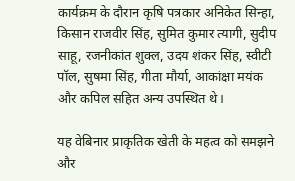कार्यक्रम के दौरान कृषि पत्रकार अनिकेत सिन्हा, किसान राजवीर सिंह, सुमित कुमार त्यागी, सुदीप साहू, रजनीकांत शुक्ल, उदय शंकर सिंह, स्वीटी पॉल, सुषमा सिंह, गीता मौर्या, आकांक्षा मयंक और कपिल सहित अन्य उपस्थित थे।

यह वेबिनार प्राकृतिक खेती के महत्व को समझने और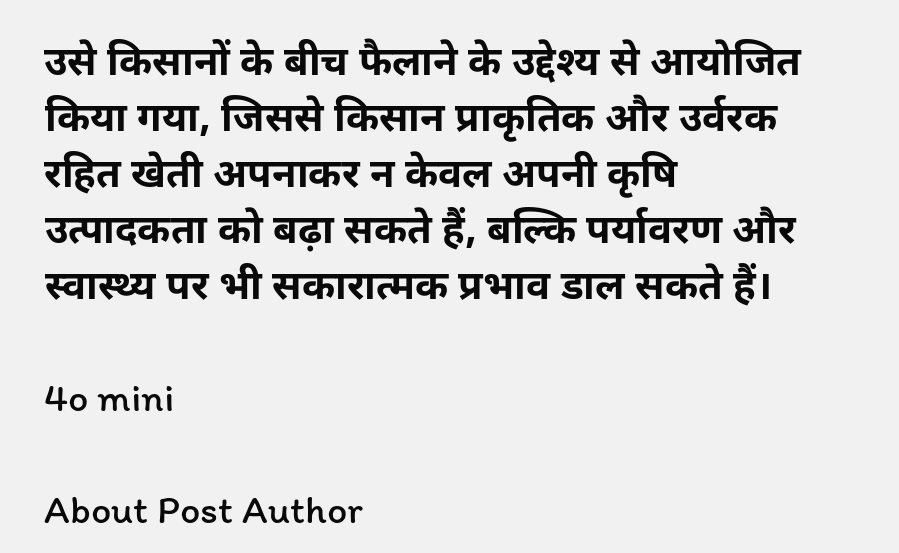उसे किसानों के बीच फैलाने के उद्देश्य से आयोजित किया गया, जिससे किसान प्राकृतिक और उर्वरक रहित खेती अपनाकर न केवल अपनी कृषि उत्पादकता को बढ़ा सकते हैं, बल्कि पर्यावरण और स्वास्थ्य पर भी सकारात्मक प्रभाव डाल सकते हैं।

4o mini

About Post Author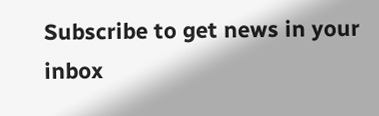Subscribe to get news in your inbox